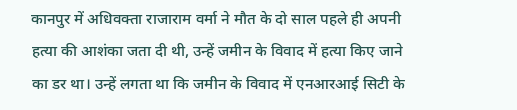कानपुर में अधिवक्ता राजाराम वर्मा ने मौत के दो साल पहले ही अपनी हत्या की आशंका जता दी थी, उन्हें जमीन के विवाद में हत्या किए जाने का डर था। उन्हें लगता था कि जमीन के विवाद में एनआरआई सिटी के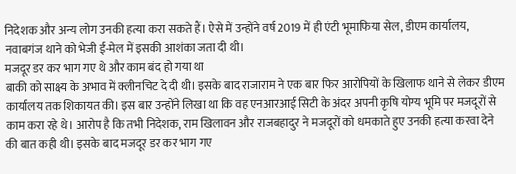निदेशक और अन्य लोग उनकी हत्या करा सकते हैं। ऐसे में उन्होंने वर्ष 2019 में ही एंटी भूमाफिया सेल, डीएम कार्यालय, नवाबगंज थाने को भेजी ई-मेल में इसकी आशंका जता दी थी।
मजदूर डर कर भाग गए थे और काम बंद हो गया था
बाकी को साक्ष्य के अभाव में क्लीनचिट दे दी थी। इसके बाद राजाराम ने एक बार फिर आरोपियों के खिलाफ थाने से लेकर डीएम कार्यालय तक शिकायत की। इस बार उन्होंने लिखा था कि वह एनआरआई सिटी के अंदर अपनी कृषि योग्य भूमि पर मजदूरों से काम करा रहे थे। आरोप है कि तभी निदेशक, राम खिलावन और राजबहादुर ने मजदूरों को धमकाते हुए उनकी हत्या करवा देने की बात कही थी। इसके बाद मजदूर डर कर भाग गए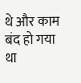थे और काम बंद हो गया था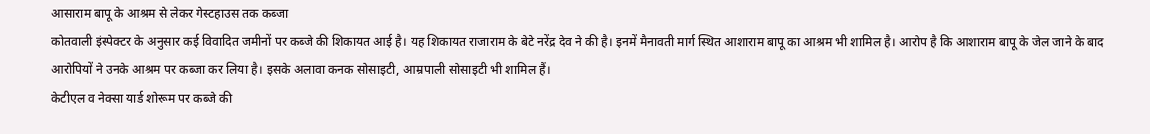आसाराम बापू के आश्रम से लेकर गेस्टहाउस तक कब्जा
कोतवाली इंस्पेक्टर के अनुसार कई विवादित जमीनों पर कब्जे की शिकायत आई है। यह शिकायत राजाराम के बेटे नरेंद्र देव ने की है। इनमें मैनावती मार्ग स्थित आशाराम बापू का आश्रम भी शामिल है। आरोप है कि आशाराम बापू के जेल जाने के बाद आरोपियों ने उनके आश्रम पर कब्जा कर लिया है। इसके अलावा कनक सोसाइटी, आम्रपाली सोसाइटी भी शामिल हैं।
केटीएल व नेक्सा यार्ड शोरूम पर कब्जे की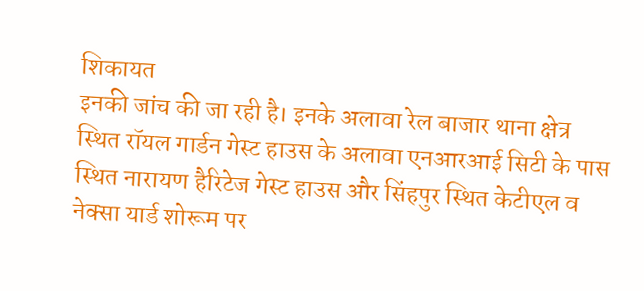शिकायत
इनकी जांच की जा रही है। इनके अलावा रेल बाजार थाना क्षेत्र स्थित रॉयल गार्डन गेस्ट हाउस के अलावा एनआरआई सिटी के पास स्थित नारायण हैरिटेज गेस्ट हाउस और सिंहपुर स्थित केटीएल व नेक्सा यार्ड शोरूम पर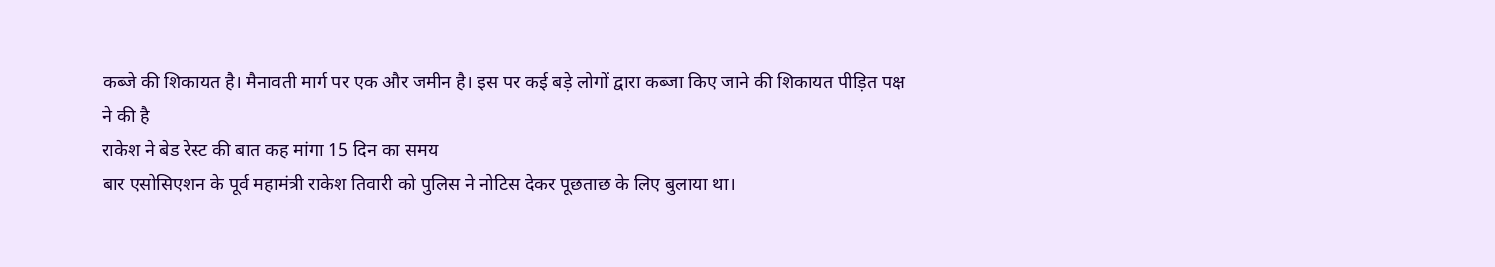कब्जे की शिकायत है। मैनावती मार्ग पर एक और जमीन है। इस पर कई बड़े लोगों द्वारा कब्जा किए जाने की शिकायत पीड़ित पक्ष ने की है
राकेश ने बेड रेस्ट की बात कह मांगा 15 दिन का समय
बार एसोसिएशन के पूर्व महामंत्री राकेश तिवारी को पुलिस ने नोटिस देकर पूछताछ के लिए बुलाया था।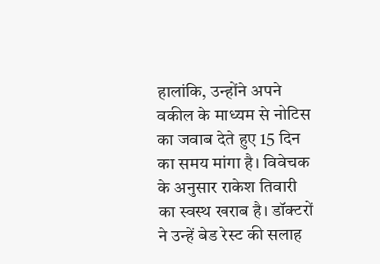हालांकि, उन्होंने अपने वकील के माध्यम से नोटिस का जवाब देते हुए 15 दिन का समय मांगा है। विवेचक के अनुसार राकेश तिवारी का स्वस्थ खराब है। डॉक्टरों ने उन्हें बेड रेस्ट की सलाह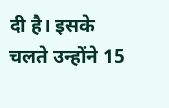दी है। इसके चलते उन्होंने 15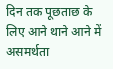दिन तक पूछताछ के लिए आने थाने आने में असमर्थता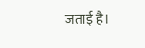जताई है।